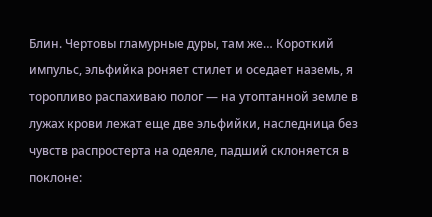Блин. Чертовы гламурные дуры, там же… Короткий импульс, эльфийка роняет стилет и оседает наземь, я торопливо распахиваю полог — на утоптанной земле в лужах крови лежат еще две эльфийки, наследница без чувств распростерта на одеяле, падший склоняется в поклоне: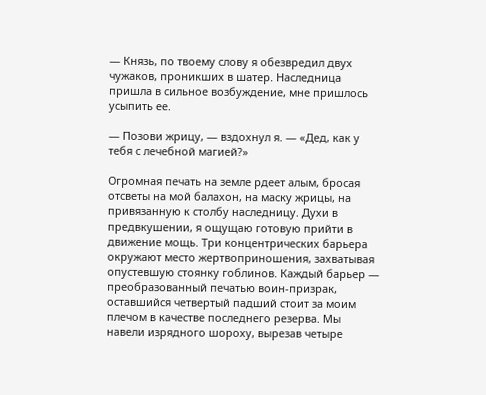— Князь, по твоему слову я обезвредил двух чужаков, проникших в шатер. Наследница пришла в сильное возбуждение, мне пришлось усыпить ее.

— Позови жрицу, — вздохнул я. — «Дед, как у тебя с лечебной магией?»

Огромная печать на земле рдеет алым, бросая отсветы на мой балахон, на маску жрицы, на привязанную к столбу наследницу. Духи в предвкушении, я ощущаю готовую прийти в движение мощь. Три концентрических барьера окружают место жертвоприношения, захватывая опустевшую стоянку гоблинов. Каждый барьер — преобразованный печатью воин-призрак, оставшийся четвертый падший стоит за моим плечом в качестве последнего резерва. Мы навели изрядного шороху, вырезав четыре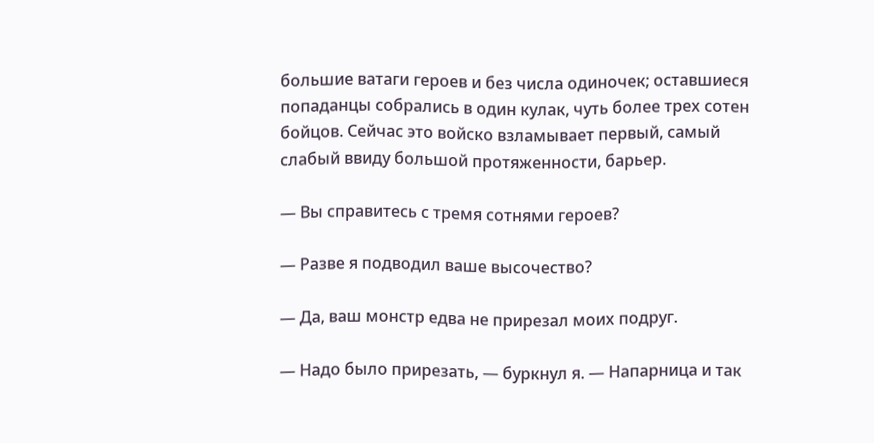большие ватаги героев и без числа одиночек; оставшиеся попаданцы собрались в один кулак, чуть более трех сотен бойцов. Сейчас это войско взламывает первый, самый слабый ввиду большой протяженности, барьер.

— Вы справитесь с тремя сотнями героев?

— Разве я подводил ваше высочество?

— Да, ваш монстр едва не прирезал моих подруг.

— Надо было прирезать, — буркнул я. — Напарница и так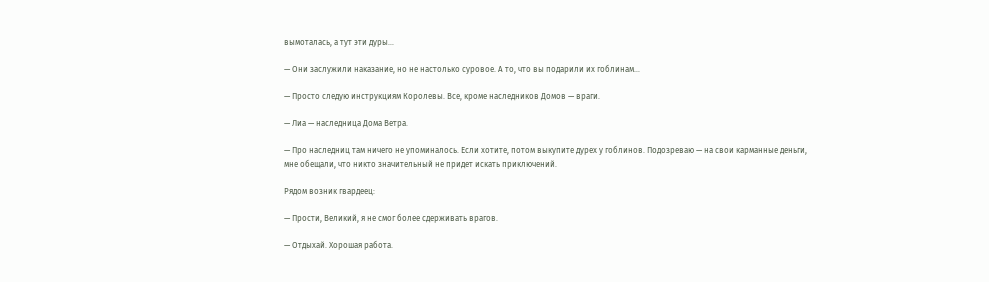вымоталась, а тут эти дуры…

— Они заслужили наказание, но не настолько суровое. А то, что вы подарили их гоблинам…

— Просто следую инструкциям Королевы. Все, кроме наследников Домов — враги.

— Лиа — наследница Дома Ветра.

— Про наследниц там ничего не упоминалось. Если хотите, потом выкупите дурех у гоблинов. Подозреваю — на свои карманные деньги, мне обещали, что никто значительный не придет искать приключений.

Рядом возник гвардеец:

— Прости, Великий, я не смог более сдерживать врагов.

— Отдыхай. Хорошая работа.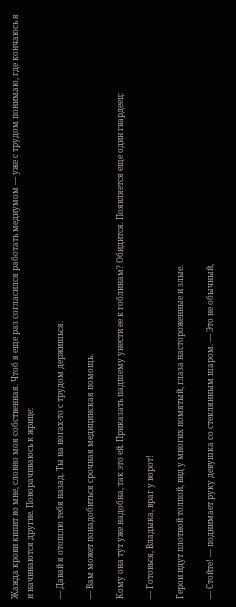Жажда крови кипит во мне, словно моя собственная. Чтоб я еще раз согласился работать медиумом — уже с трудом понимаю, где кончаюсь я и начинаются другие. Поворачиваюсь к жрице:

— Давай я отошлю тебя назад. Ты на ногах-то с трудом держишься.

— Вам может понадобиться срочная медицинская помощь.

Кому она тут уже надобна, так это ей. Приказать падшему унести ее к гоблинам? Обидится. Появляется еще один гвардеец:

— Готовься, Владыка, враг у ворот!

Герои идут плотной толпой, вид у многих помятый, глаза настороженные и злые.

— Стойте! — поднимает руку девушка со стеклянным шаром. — Это не обычный,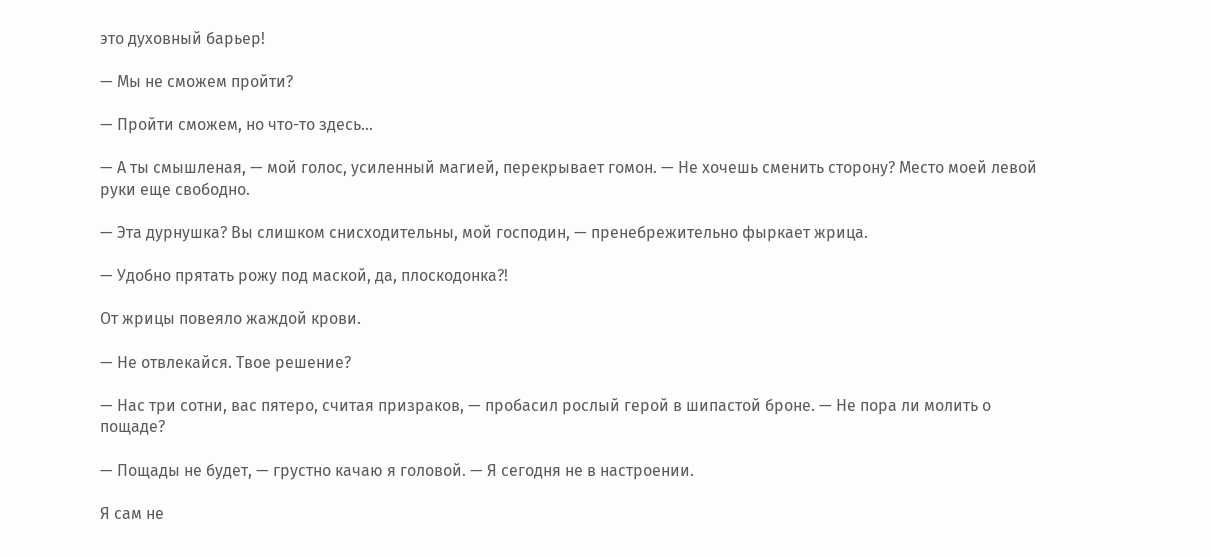это духовный барьер!

— Мы не сможем пройти?

— Пройти сможем, но что-то здесь…

— А ты смышленая, — мой голос, усиленный магией, перекрывает гомон. — Не хочешь сменить сторону? Место моей левой руки еще свободно.

— Эта дурнушка? Вы слишком снисходительны, мой господин, — пренебрежительно фыркает жрица.

— Удобно прятать рожу под маской, да, плоскодонка?!

От жрицы повеяло жаждой крови.

— Не отвлекайся. Твое решение?

— Нас три сотни, вас пятеро, считая призраков, — пробасил рослый герой в шипастой броне. — Не пора ли молить о пощаде?

— Пощады не будет, — грустно качаю я головой. — Я сегодня не в настроении.

Я сам не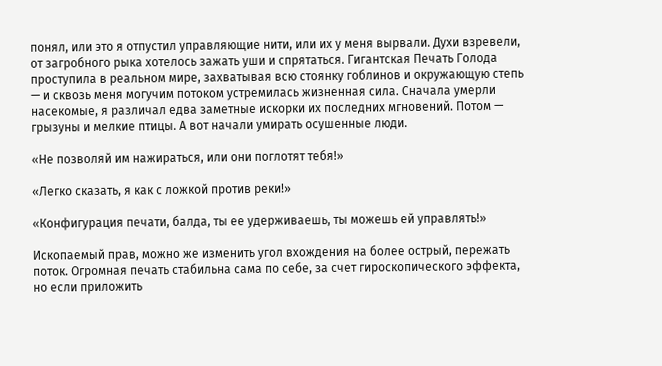понял, или это я отпустил управляющие нити, или их у меня вырвали. Духи взревели, от загробного рыка хотелось зажать уши и спрятаться. Гигантская Печать Голода проступила в реальном мире, захватывая всю стоянку гоблинов и окружающую степь — и сквозь меня могучим потоком устремилась жизненная сила. Сначала умерли насекомые, я различал едва заметные искорки их последних мгновений. Потом — грызуны и мелкие птицы. А вот начали умирать осушенные люди.

«Не позволяй им нажираться, или они поглотят тебя!»

«Легко сказать, я как с ложкой против реки!»

«Конфигурация печати, балда, ты ее удерживаешь, ты можешь ей управлять!»

Ископаемый прав, можно же изменить угол вхождения на более острый, пережать поток. Огромная печать стабильна сама по себе, за счет гироскопического эффекта, но если приложить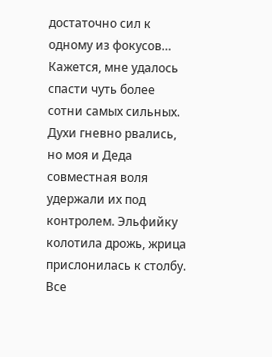достаточно сил к одному из фокусов… Кажется, мне удалось спасти чуть более сотни самых сильных. Духи гневно рвались, но моя и Деда совместная воля удержали их под контролем. Эльфийку колотила дрожь, жрица прислонилась к столбу. Все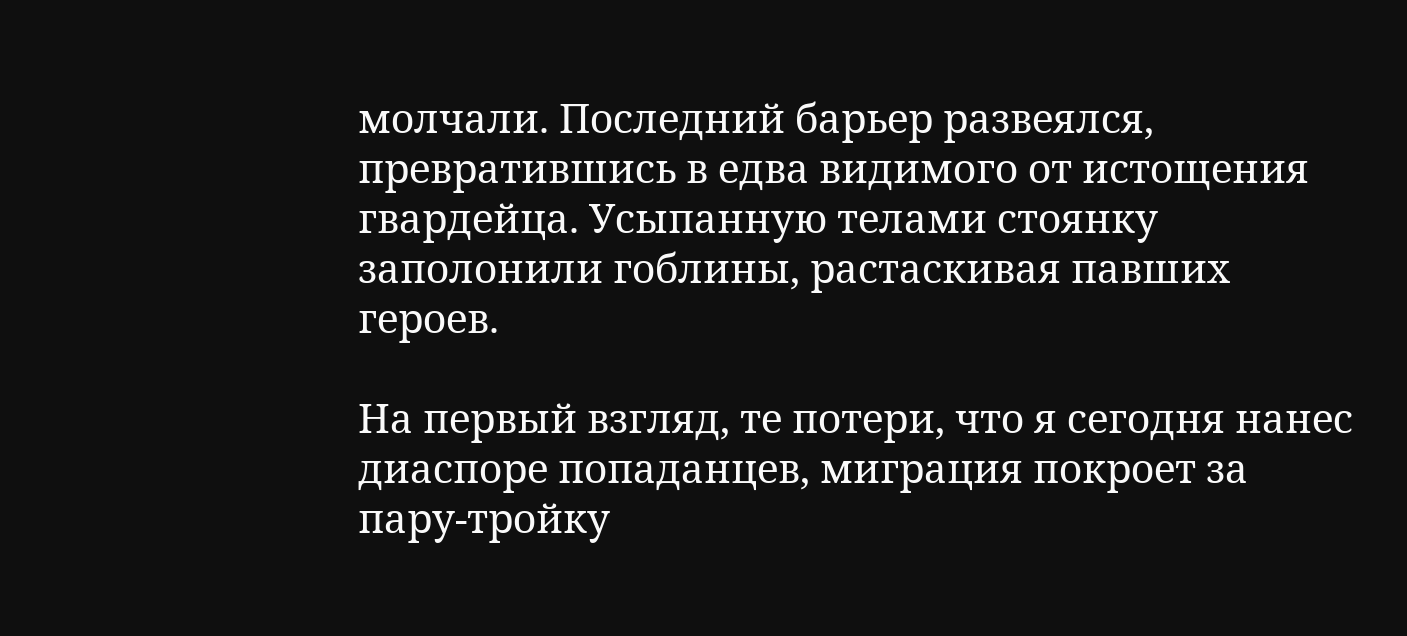молчали. Последний барьер развеялся, превратившись в едва видимого от истощения гвардейца. Усыпанную телами стоянку заполонили гоблины, растаскивая павших героев.

На первый взгляд, те потери, что я сегодня нанес диаспоре попаданцев, миграция покроет за пару-тройку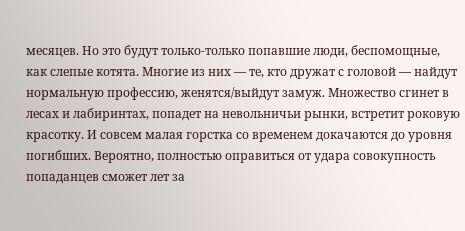месяцев. Но это будут только-только попавшие люди, беспомощные, как слепые котята. Многие из них — те, кто дружат с головой — найдут нормальную профессию, женятся/выйдут замуж. Множество сгинет в лесах и лабиринтах, попадет на невольничьи рынки, встретит роковую красотку. И совсем малая горстка со временем докачаются до уровня погибших. Вероятно, полностью оправиться от удара совокупность попаданцев сможет лет за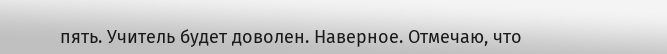пять. Учитель будет доволен. Наверное. Отмечаю, что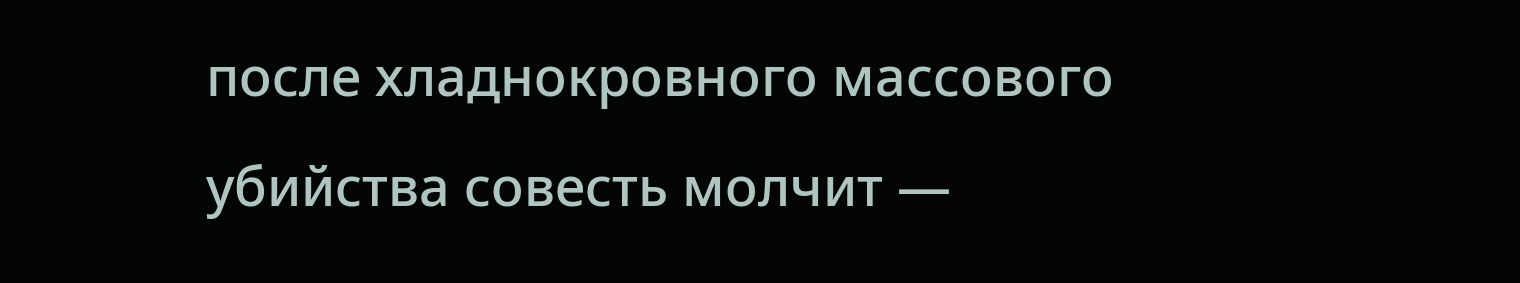после хладнокровного массового убийства совесть молчит —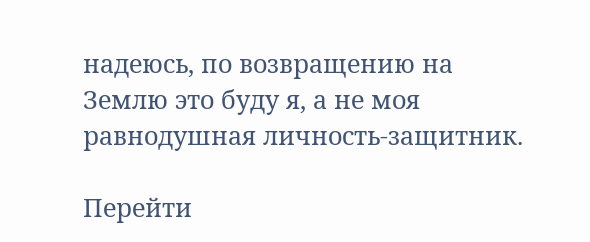надеюсь, по возвращению на Землю это буду я, а не моя равнодушная личность-защитник.

Перейти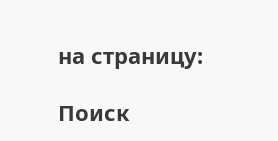на страницу:

Поиск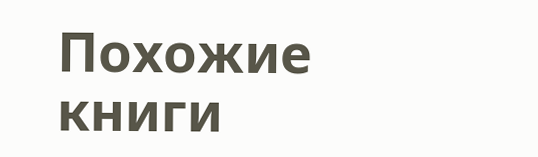Похожие книги